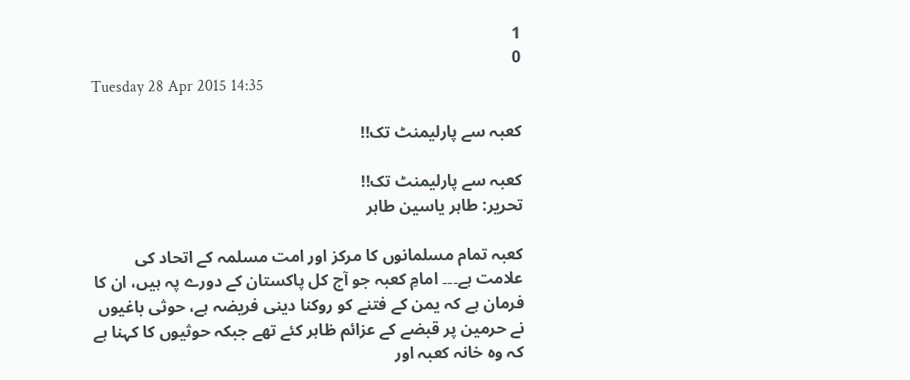1
0
Tuesday 28 Apr 2015 14:35

کعبہ سے پارلیمنٹ تک!!

کعبہ سے پارلیمنٹ تک!!
تحریر: طاہر یاسین طاہر

کعبہ تمام مسلمانوں کا مرکز اور امت مسلمہ کے اتحاد کی علامت ہے۔۔۔ امامِ کعبہ جو آج کل پاکستان کے دورے پہ ہیں، ان کا فرمان ہے کہ یمن کے فتنے کو روکنا دینی فریضہ ہے، حوثی باغیوں نے حرمین پر قبضے کے عزائم ظاہر کئے تھے جبکہ حوثیوں کا کہنا ہے کہ وہ خانہ کعبہ اور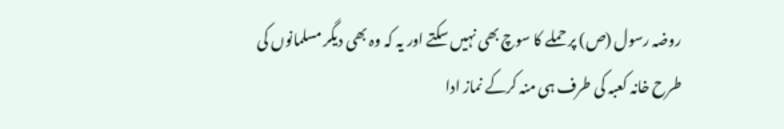روضہ رسول (ص) پر حملے کا سوچ بھی نہیں سکتے اور یہ کہ وہ بھی دیگر مسلمانوں کی طرح خانہ کعبہ کی طرف ہی منہ کرکے نماز ادا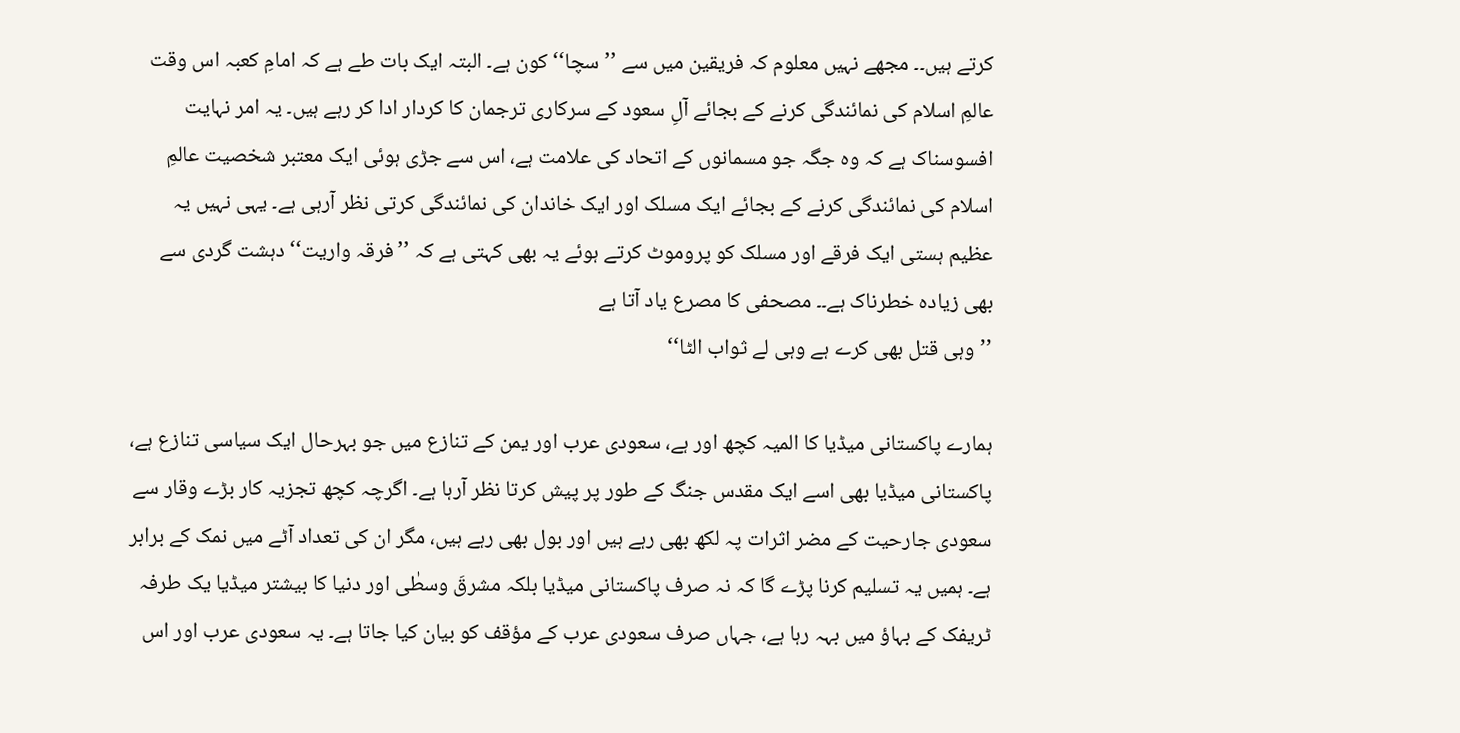کرتے ہیں۔۔ مجھے نہیں معلوم کہ فریقین میں سے ’’سچا‘‘ کون ہے۔ البتہ ایک بات طے ہے کہ امامِ کعبہ اس وقت عالمِ اسلام کی نمائندگی کرنے کے بجائے آلِ سعود کے سرکاری ترجمان کا کردار ادا کر رہے ہیں۔ یہ امر نہایت افسوسناک ہے کہ وہ جگہ جو مسمانوں کے اتحاد کی علامت ہے، اس سے جڑی ہوئی ایک معتبر شخصیت عالمِ اسلام کی نمائندگی کرنے کے بجائے ایک مسلک اور ایک خاندان کی نمائندگی کرتی نظر آرہی ہے۔ یہی نہیں یہ عظیم ہستی ایک فرقے اور مسلک کو پروموٹ کرتے ہوئے یہ بھی کہتی ہے کہ ’’فرقہ واریت‘‘ دہشت گردی سے بھی زیادہ خطرناک ہے۔۔ مصحفی کا مصرع یاد آتا ہے
’’وہی قتل بھی کرے ہے وہی لے ثواب الٹا‘‘

ہمارے پاکستانی میڈیا کا المیہ کچھ اور ہے، سعودی عرب اور یمن کے تنازع میں جو بہرحال ایک سیاسی تنازع ہے، پاکستانی میڈیا بھی اسے ایک مقدس جنگ کے طور پر پیش کرتا نظر آرہا ہے۔ اگرچہ کچھ تجزیہ کار بڑے وقار سے سعودی جارحیت کے مضر اثرات پہ لکھ بھی رہے ہیں اور بول بھی رہے ہیں، مگر ان کی تعداد آٹے میں نمک کے برابر ہے۔ ہمیں یہ تسلیم کرنا پڑے گا کہ نہ صرف پاکستانی میڈیا بلکہ مشرقَ وسطٰی اور دنیا کا بیشتر میڈیا یک طرفہ ٹریفک کے بہاؤ میں بہہ رہا ہے، جہاں صرف سعودی عرب کے مؤقف کو بیان کیا جاتا ہے۔ یہ سعودی عرب اور اس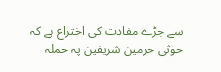سے جڑے مفادت کی اختراع ہے کہ حوثی حرمین شریفین پہ حملہ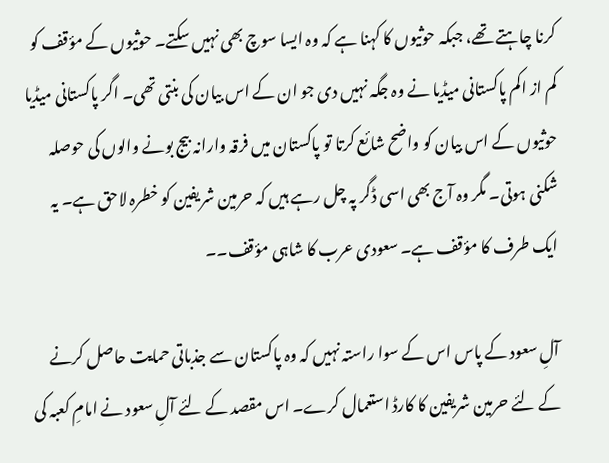کرنا چاہتے تھے، جبکہ حوثیوں کا کہنا ہے کہ وہ ایسا سوچ بھی نہیں سکتے۔ حوثیوں کے مؤقف کو کم از اکم پاکستانی میڈیا نے وہ جگہ نہیں دی جو ان کے اس بیان کی بنتی تھی۔ اگر پاکستانی میڈیا حوثیوں کے اس بیان کو واضح شائع کرتا تو پاکستان میں فرقہ وارانہ بیج بونے والوں کی حوصلہ شکنی ہوتی۔ مگر وہ آج بھی اسی ڈگر پہ چل رہے ہیں کہ حرمین شریفین کو خطرہ لاحق ہے۔ یہ ایک طرف کا مؤقف ہے۔ سعودی عرب کا شاہی مؤقف۔۔

آلِ سعود کے پاس اس کے سوا راستہ نہیں کہ وہ پاکستان سے جذباتی حمایت حاصل کرنے کے لئے حرمین شریفین کا کارڈ استعمال کرے۔ اس مقصد کے لئے آلِ سعود نے امامِ کعبہ کی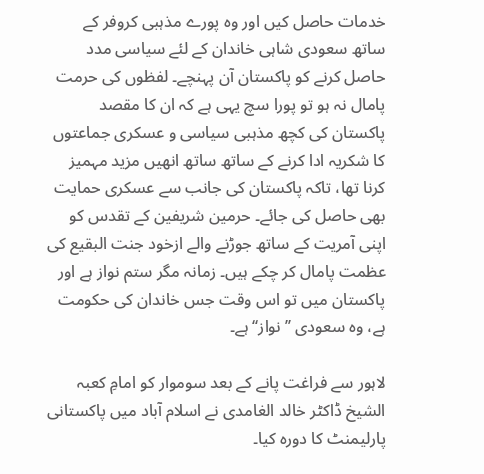خدمات حاصل کیں اور وہ پورے مذہبی کروفر کے ساتھ سعودی شاہی خاندان کے لئے سیاسی مدد حاصل کرنے کو پاکستان آن پہنچے۔ لفظوں کی حرمت پامال نہ ہو تو پورا سچ یہی ہے کہ ان کا مقصد پاکستان کی کچھ مذہبی سیاسی و عسکری جماعتوں کا شکریہ ادا کرنے کے ساتھ ساتھ انھیں مزید مہمیز کرنا تھا، تاکہ پاکستان کی جانب سے عسکری حمایت بھی حاصل کی جائے۔ حرمین شریفین کے تقدس کو اپنی آمریت کے ساتھ جوڑنے والے ازخود جنت البقیع کی عظمت پامال کر چکے ہیں۔ زمانہ مگر ستم نواز ہے اور پاکستان میں تو اس وقت جس خاندان کی حکومت ہے، وہ سعودی ’’نواز‘‘ ہے۔

لاہور سے فراغت پانے کے بعد سوموار کو امامِ کعبہ الشیخ ڈاکٹر خالد الغامدی نے اسلام آباد میں پاکستانی پارلیمنٹ کا دورہ کیا۔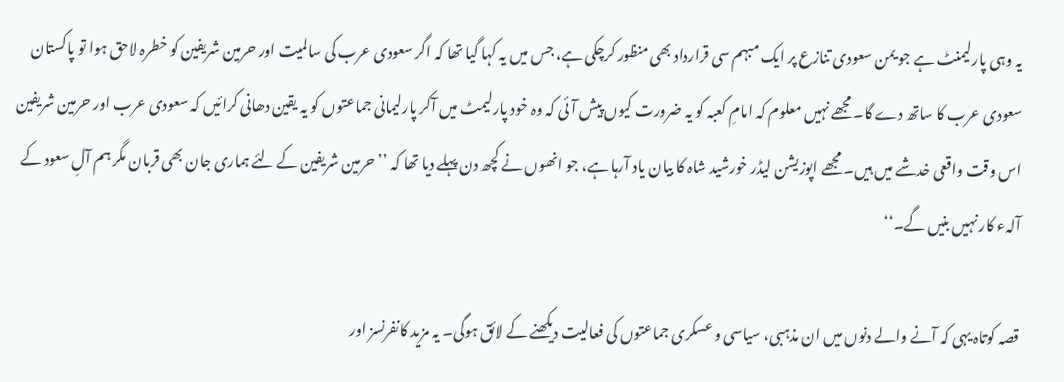یہ وہی پارلیمنٹ ہے جو یمن سعودی تنازع پر ایک مبہم سی قرارداد بھی منظور کرچکی ہے، جس میں یہ کہا گیا تھا کہ اگر سعودی عرب کی سالمیت اور حرمین شریفین کو خطرہ لاحق ہوا تو پاکستان سعودی عرب کا ساتھ دے گا۔ مجھے نہیں معلوم کہ امامِ کعبہ کو یہ ضرورت کیوں پیش آئی کہ وہ خود پارلیمٹ میں آکر پارلیمانی جماعتوں کو یہ یقین دھانی کرائیں کہ سعودی عرب اور حرمین شریفین اس وقت واقعی خدشے میں ہیں۔ مجھے اپوزیشن لیڈر خورشید شاہ کا بیان یاد آرہا ہے، جو انھوں نے کچھ دن پہلے دیا تھا کہ ’’حرمین شریفین کے لئے ہماری جان بھی قربان مگر ہم آلِ سعود کے آلہء کار نہیں بنیں گے۔‘‘

قصہ کوتاہ یہی کہ آنے والے دنوں میں ان مذہبی، سیاسی و عسکری جماعتوں کی فعالیت دیکھنے کے لائق ہوگی۔ یہ مزید کانفرنسز اور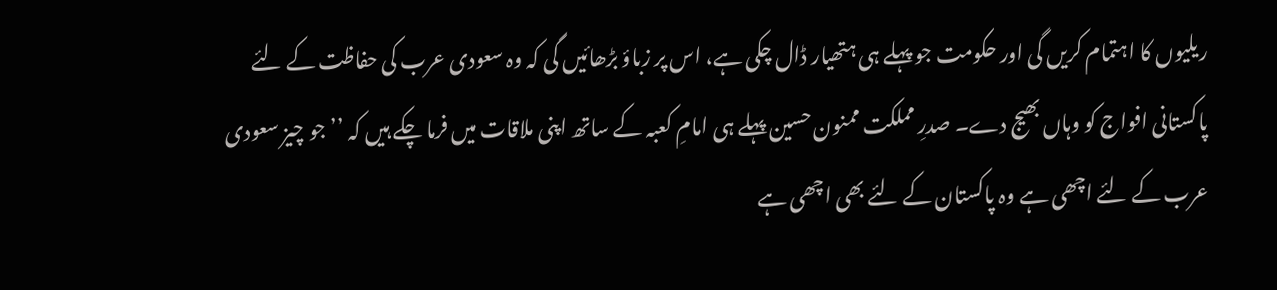ریلیوں کا اہتمام کریں گی اور حکومت جو پہلے ہی ہتھیار ڈال چکی ہے، اس پر زباؤ بڑھائیں گی کہ وہ سعودی عرب کی حفاظت کے لئے پاکستانی افواج کو وہاں بھیج دے۔ صدرِ مملکت ممنون حسین پہلے ہی امامِ کعبہ کے ساتھ اپنی ملاقات میں فرما چکے ہیں کہ ’’جو چیز سعودی عرب کے لئے اچھی ہے وہ پاکستان کے لئے بھی اچھی ہے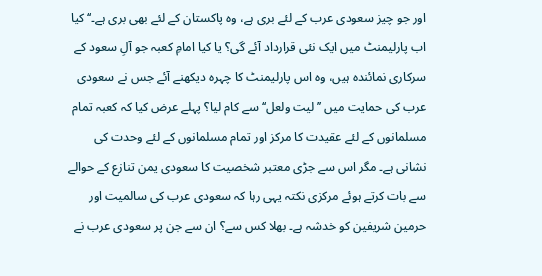اور جو چیز سعودی عرب کے لئے بری ہے، وہ پاکستان کے لئے بھی بری ہے۔‘‘ کیا اب پارلیمنٹ میں ایک نئی قرارداد آئے گی؟ یا کیا امامِ کعبہ جو آلِ سعود کے سرکاری نمائندہ ہیں، وہ اس پارلیمنٹ کا چہرہ دیکھنے آئے جس نے سعودی عرب کی حمایت میں ’’لیت ولعل‘‘ سے کام لیا؟ پہلے عرض کیا کہ کعبہ تمام مسلمانوں کے لئے عقیدت کا مرکز اور تمام مسلمانوں کے لئے وحدت کی نشانی ہے۔ مگر اس سے جڑی معتبر شخصیت کا سعودی یمن تنازع کے حوالے سے بات کرتے ہوئے مرکزی نکتہ یہی رہا کہ سعودی عرب کی سالمیت اور حرمین شریفین کو خدشہ ہے۔ بھلا کس سے؟ ان سے جن پر سعودی عرب نے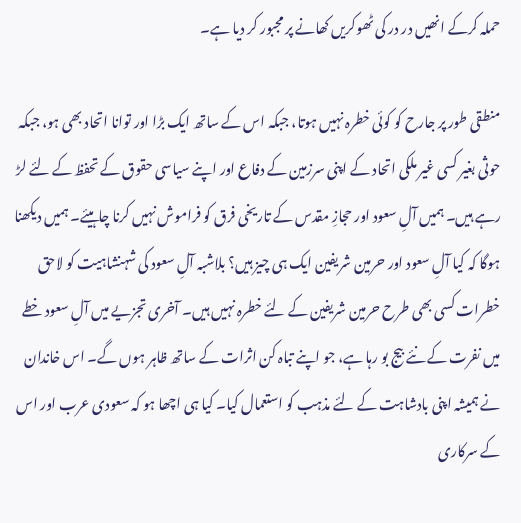حملہ کرکے انھیں در در کی ٹھوکریں کھانے پر مجبور کر دیا ہے۔

منطقی طور پر جارح کو کوئی خطرہ نہیں ہوتا، جبکہ اس کے ساتھ ایک بڑا اور توانا اتحاد بھی ہو، جبکہ حوثی بغیر کسی غیر ملکی اتحاد کے اپنی سرزمین کے دفاع اور اپنے سیاسی حقوق کے تحفظ کے لئے لڑ رہے ہیں۔ ہمیں آلِ سعود اور حجازِ مقدس کے تاریخی فرق کو فراموش نہیں کرنا چاہیئے۔ ہمیں دیکھنا ہوگا کہ کیا آلِ سعود اور حرمین شریفین ایک ہی چیز ہیں؟ بلاشبہ آلِ سعود کی شہنشاہیت کو لاحق خطرات کسی بھی طرح حرمین شریفین کے لئے خطرہ نہیں ہیں۔ آخری تجزیے میں آلِ سعود خطے میں نفرت کے نئے بیج بو رہا ہے، جو اپنے تباہ کن اثرات کے ساتھ ظاہر ہوں گے۔ اس خاندان نے ہمیشہ اپنی بادشاہت کے لئے مذہب کو استعمال کیا۔ کیا ہی اچھا ہو کہ سعودی عرب اور اس کے سرکاری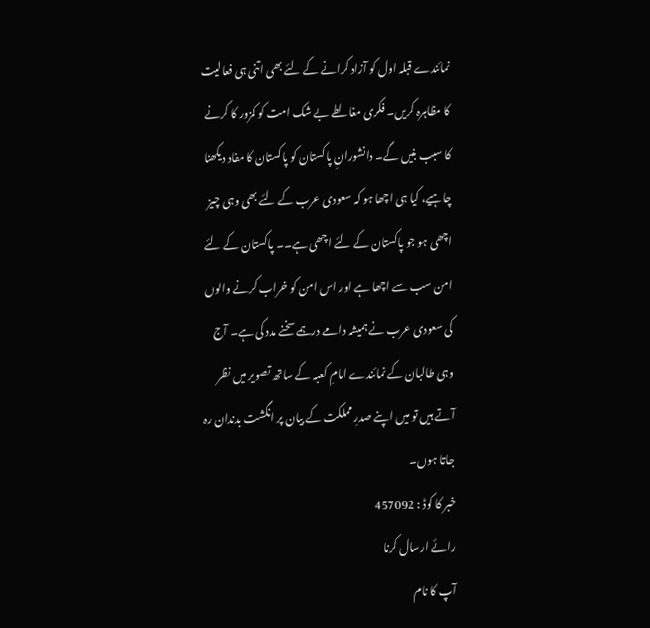نمائندے قبلہ اول کو آزاد کرانے کے لئے بھی اتنی ہی فعالیت کا مظاہرہ کریں۔ فکری مغالطے بے شک امت کو کمزور کا کرنے کا سبب بنیں گے۔ دانشورانِ پاکستان کو پاکستان کا مفاد دیکھنا چاہیے، کیا ہی اچھا ہو کہ سعودی عرب کے لئے بھی وہی چیز اچھی ہو جو پاکستان کے لئے اچھی ہے۔۔ پاکستان کے لئے امن سب سے اچھا ہے اور اس امن کو خراب کرنے والوں کی سعودی عرب نے ہمیشہ دامے درہمے سخنے مدد کی ہے۔ آج وہی طالبان کے نمائندے امامِ کعبہ کے ساتھ تصویر میں نظر آتے ہیں تو میں اپنے صدرِ مملکت کے بیان پر انگشت بدندان رہ جاتا ہوں۔
خبر کا کوڈ : 457092
رائے ارسال کرنا
آپ کا نام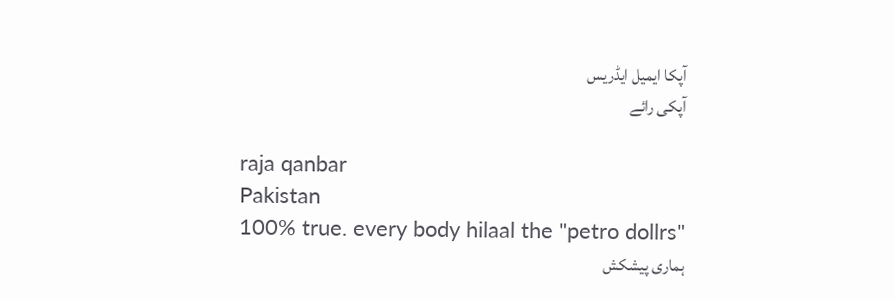آپکا ایمیل ایڈریس
آپکی رائے

raja qanbar
Pakistan
100% true. every body hilaal the "petro dollrs"
ہماری پیشکش